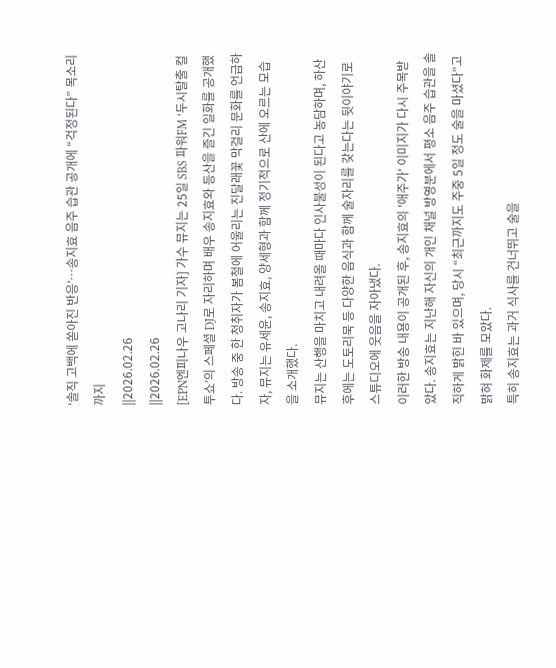‘솔직 고백에 쏟아진 반응’…송지효 음주 습관 공개에 “걱정된다” 목소리까지
||2026.02.26
||2026.02.26
[EPN엔피나우 고나리 기자] 가수 뮤지는 25일 SBS 파워FM ‘두시탈출 컬투쇼’의 스페셜 DJ로 자리하며 배우 송지효와 등산을 즐긴 일화를 공개했다. 방송 중 한 청취자가 봄철에 어울리는 진달래꽃 막걸리 문화를 언급하자, 뮤지는 유세윤, 송지효, 양세형과 함께 정기적으로 산에 오르는 모습을 소개했다.
뮤지는 산행을 마치고 내려올 때마다 인사불성이 된다고 농담하며, 하산 후에는 도토리묵 등 다양한 음식과 함께 술자리를 갖는다는 뒷이야기로 스튜디오에 웃음을 자아냈다.
이러한 방송 내용이 공개된 후, 송지효의 '애주가' 이미지가 다시 주목받았다. 송지효는 지난해 자신의 개인 채널 방영분에서 평소 음주 습관을 솔직하게 밝힌 바 있으며, 당시 “최근까지도 주중 5일 정도 술을 마셨다”고 밝혀 화제를 모았다.
특히 송지효는 과거 식사를 건너뛰고 술을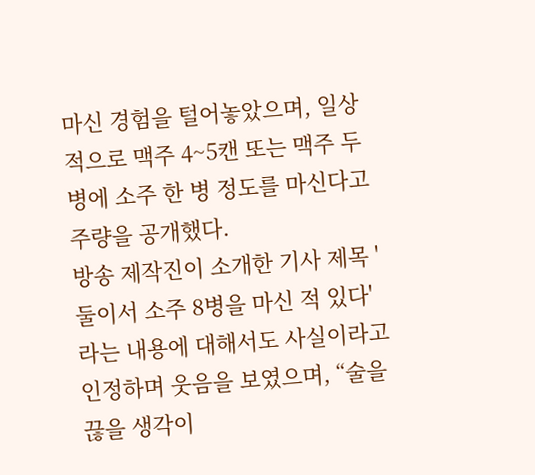마신 경험을 털어놓았으며, 일상적으로 맥주 4~5캔 또는 맥주 두 병에 소주 한 병 정도를 마신다고 주량을 공개했다.
방송 제작진이 소개한 기사 제목 '둘이서 소주 8병을 마신 적 있다'라는 내용에 대해서도 사실이라고 인정하며 웃음을 보였으며, “술을 끊을 생각이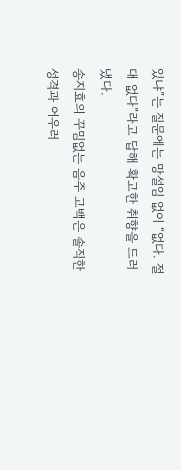있냐”는 질문에는 망설임 없이 “없다. 절대 없다”라고 답해 확고한 취향을 드러냈다.
송지효의 꾸밈없는 음주 고백은 솔직한 성격과 어우러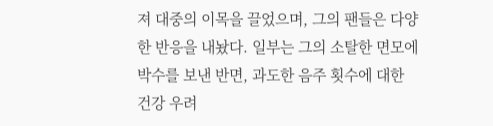져 대중의 이목을 끌었으며, 그의 팬들은 다양한 반응을 내놨다. 일부는 그의 소탈한 면모에 박수를 보낸 반면, 과도한 음주 횟수에 대한 건강 우려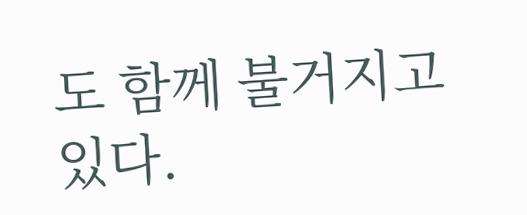도 함께 불거지고 있다.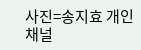사진=송지효 개인 채널